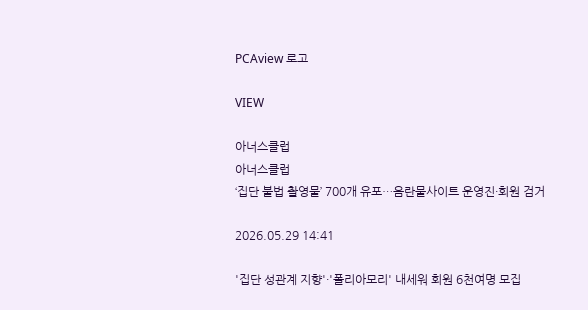PCAview 로고

VIEW

아너스클럽
아너스클럽
‘집단 불법 촬영물’ 700개 유포…음란물사이트 운영진·회원 검거

2026.05.29 14:41

'집단 성관계 지향'·'폴리아모리' 내세워 회원 6천여명 모집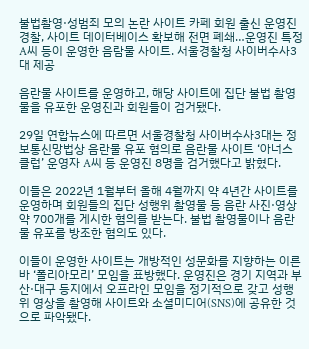불법촬영·성범죄 모의 논란 사이트 카페 회원 출신 운영진
경찰, 사이트 데이터베이스 확보해 전면 폐쇄…운영진 특정
A씨 등이 운영한 음람물 사이트. 서울경찰청 사이버수사3대 제공

음란물 사이트를 운영하고, 해당 사이트에 집단 불법 촬영물을 유포한 운영진과 회원들이 검거됐다.

29일 연합뉴스에 따르면 서울경찰청 사이버수사3대는 정보통신망법상 음란물 유포 혐의로 음란물 사이트 ‘아너스클럽’ 운영자 A씨 등 운영진 8명을 검거했다고 밝혔다.

이들은 2022년 1월부터 올해 4월까지 약 4년간 사이트를 운영하며 회원들의 집단 성행위 촬영물 등 음란 사진·영상 약 700개를 게시한 혐의를 받는다. 불법 촬영물이나 음란물 유포를 방조한 혐의도 있다.

이들이 운영한 사이트는 개방적인 성문화를 지향하는 이른바 ‘폴리아모리’ 모임을 표방했다. 운영진은 경기 지역과 부산·대구 등지에서 오프라인 모임을 정기적으로 갖고 성행위 영상을 촬영해 사이트와 소셜미디어(SNS)에 공유한 것으로 파악됐다.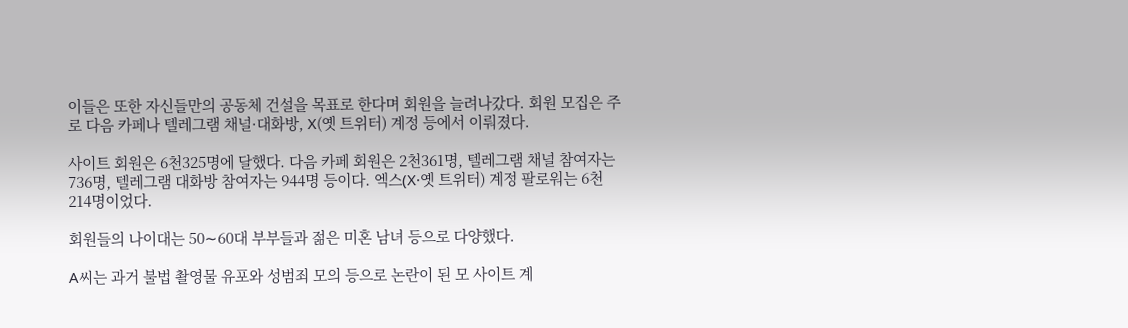이들은 또한 자신들만의 공동체 건설을 목표로 한다며 회원을 늘려나갔다. 회원 모집은 주로 다음 카페나 텔레그램 채널·대화방, X(옛 트위터) 계정 등에서 이뤄졌다.

사이트 회원은 6천325명에 달했다. 다음 카페 회원은 2천361명, 텔레그램 채널 참여자는 736명, 텔레그램 대화방 참여자는 944명 등이다. 엑스(X·옛 트위터) 계정 팔로워는 6천214명이었다.

회원들의 나이대는 50∼60대 부부들과 젊은 미혼 남녀 등으로 다양했다.

A씨는 과거 불법 촬영물 유포와 성범죄 모의 등으로 논란이 된 모 사이트 계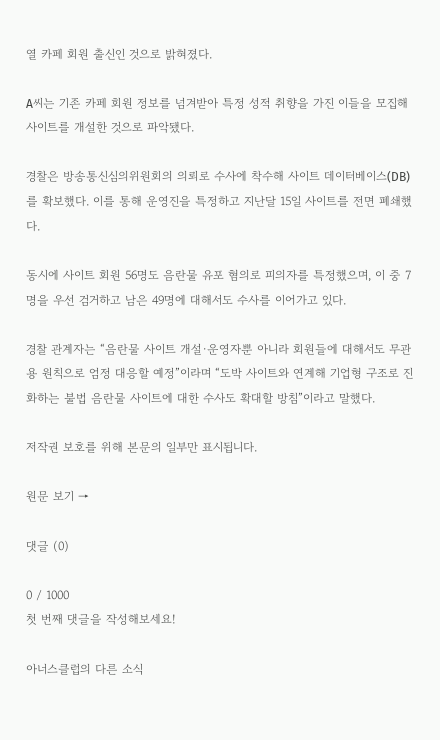열 카페 회원 출신인 것으로 밝혀졌다.

A씨는 기존 카페 회원 정보를 넘겨받아 특정 성적 취향을 가진 이들을 모집해 사이트를 개설한 것으로 파악됐다.

경찰은 방송통신심의위원회의 의뢰로 수사에 착수해 사이트 데이터베이스(DB)를 확보했다. 이를 통해 운영진을 특정하고 지난달 15일 사이트를 전면 폐쇄했다.

동시에 사이트 회원 56명도 음란물 유포 혐의로 피의자를 특정했으며, 이 중 7명을 우선 검거하고 남은 49명에 대해서도 수사를 이어가고 있다.

경찰 관계자는 “음란물 사이트 개설·운영자뿐 아니라 회원들에 대해서도 무관용 원칙으로 엄정 대응할 예정”이라며 “도박 사이트와 연계해 기업형 구조로 진화하는 불법 음란물 사이트에 대한 수사도 확대할 방침”이라고 말했다.

저작권 보호를 위해 본문의 일부만 표시됩니다.

원문 보기 →

댓글 (0)

0 / 1000
첫 번째 댓글을 작성해보세요!

아너스클럽의 다른 소식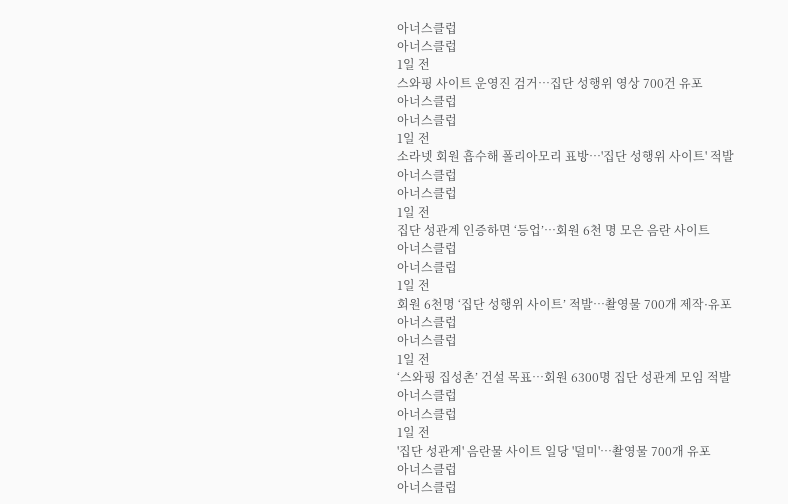아너스클럽
아너스클럽
1일 전
스와핑 사이트 운영진 검거…집단 성행위 영상 700건 유포
아너스클럽
아너스클럽
1일 전
소라넷 회원 흡수해 폴리아모리 표방…'집단 성행위 사이트' 적발
아너스클럽
아너스클럽
1일 전
집단 성관계 인증하면 ‘등업’…회원 6천 명 모은 음란 사이트
아너스클럽
아너스클럽
1일 전
회원 6천명 ‘집단 성행위 사이트’ 적발…촬영물 700개 제작·유포
아너스클럽
아너스클럽
1일 전
‘스와핑 집성촌’ 건설 목표…회원 6300명 집단 성관계 모임 적발
아너스클럽
아너스클럽
1일 전
'집단 성관계' 음란물 사이트 일당 '덜미'…촬영물 700개 유포
아너스클럽
아너스클럽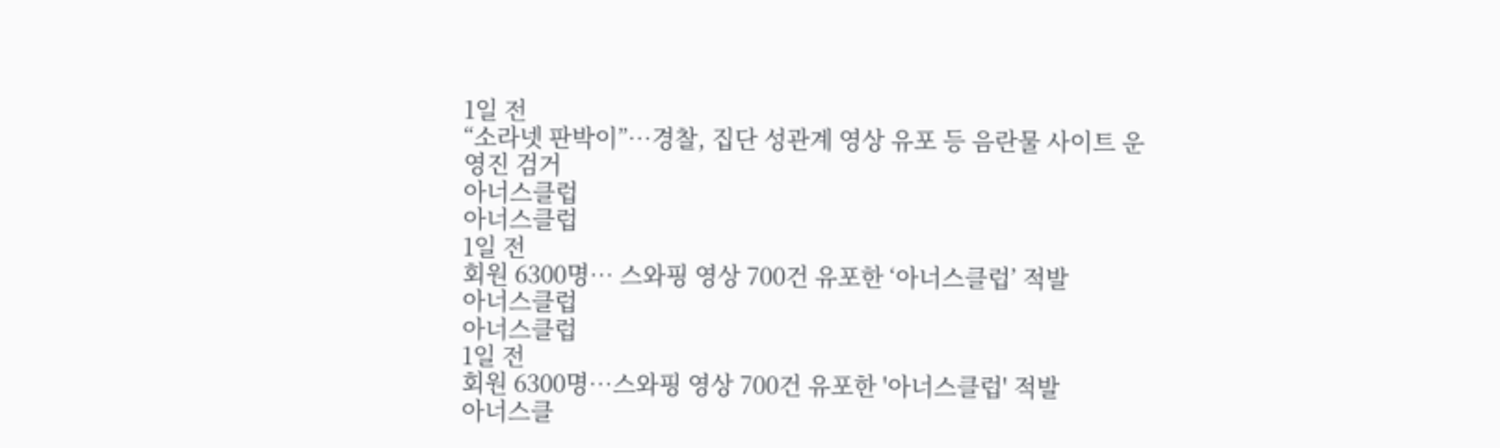1일 전
“소라넷 판박이”…경찰, 집단 성관계 영상 유포 등 음란물 사이트 운영진 검거
아너스클럽
아너스클럽
1일 전
회원 6300명… 스와핑 영상 700건 유포한 ‘아너스클럽’ 적발
아너스클럽
아너스클럽
1일 전
회원 6300명…스와핑 영상 700건 유포한 '아너스클럽' 적발
아너스클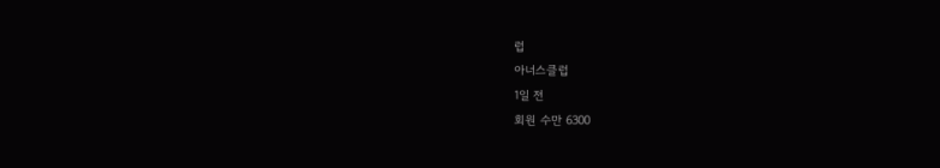럽
아너스클럽
1일 전
회원 수만 6300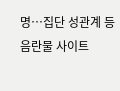명…집단 성관계 등 음란물 사이트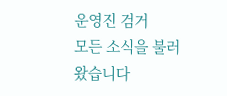운영진 검거
모든 소식을 불러왔습니다